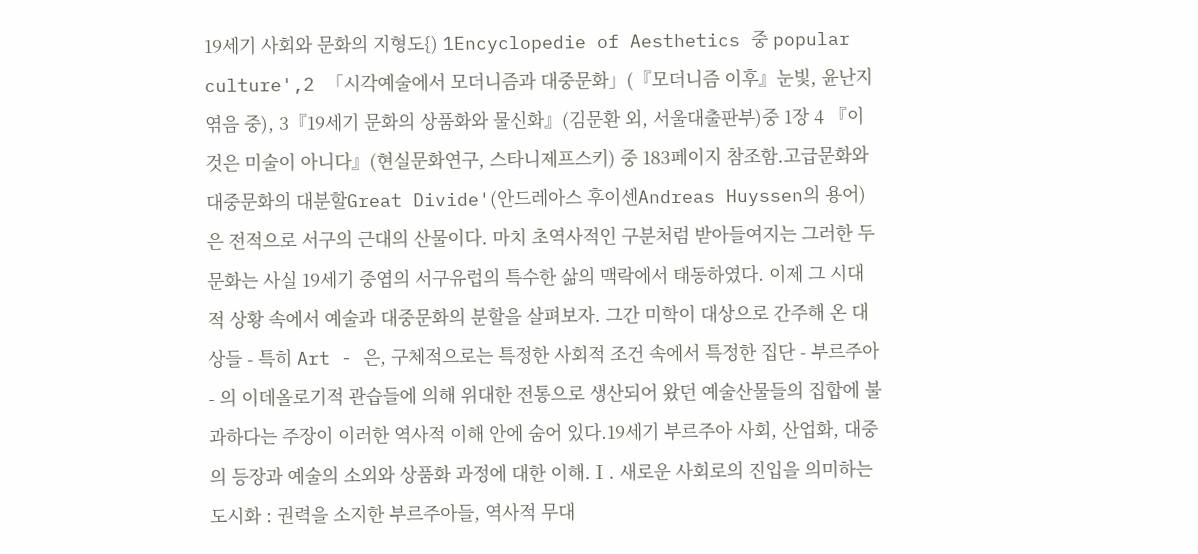19세기 사회와 문화의 지형도{) 1Encyclopedie of Aesthetics 중 popular culture',2 「시각예술에서 모더니즘과 대중문화」(『모더니즘 이후』눈빛, 윤난지 엮음 중), 3『19세기 문화의 상품화와 물신화』(김문환 외, 서울대출판부)중 1장 4 『이것은 미술이 아니다』(현실문화연구, 스타니제프스키) 중 183페이지 참조함.고급문화와 대중문화의 대분할Great Divide'(안드레아스 후이센Andreas Huyssen의 용어)은 전적으로 서구의 근대의 산물이다. 마치 초역사적인 구분처럼 받아들여지는 그러한 두 문화는 사실 19세기 중엽의 서구유럽의 특수한 삶의 맥락에서 태동하였다. 이제 그 시대적 상황 속에서 예술과 대중문화의 분할을 살펴보자. 그간 미학이 대상으로 간주해 온 대상들 - 특히 Art - 은, 구체적으로는 특정한 사회적 조건 속에서 특정한 집단 - 부르주아 - 의 이데올로기적 관습들에 의해 위대한 전통으로 생산되어 왔던 예술산물들의 집합에 불과하다는 주장이 이러한 역사적 이해 안에 숨어 있다.19세기 부르주아 사회, 산업화, 대중의 등장과 예술의 소외와 상품화 과정에 대한 이해.Ⅰ. 새로운 사회로의 진입을 의미하는 도시화 : 권력을 소지한 부르주아들, 역사적 무대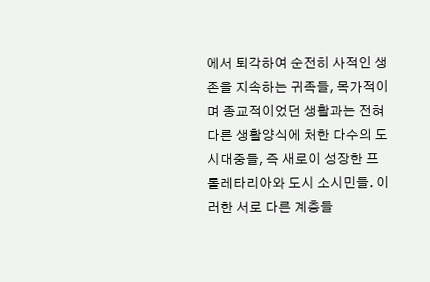에서 퇴각하여 순전히 사적인 생존을 지속하는 귀족들, 목가적이며 종교적이었던 생활과는 전혀 다른 생활양식에 처한 다수의 도시대중들, 즉 새로이 성장한 프롤레타리아와 도시 소시민들. 이러한 서로 다른 계층들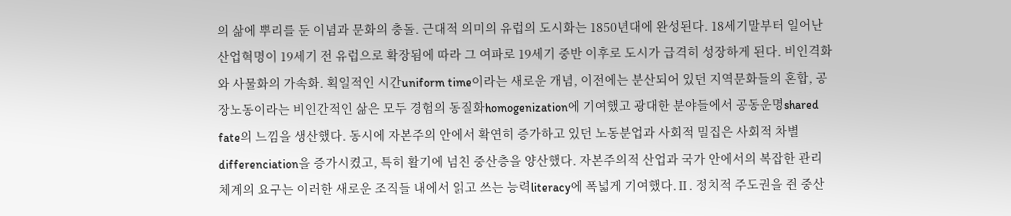의 삶에 뿌리를 둔 이념과 문화의 충돌. 근대적 의미의 유럽의 도시화는 1850년대에 완성된다. 18세기말부터 일어난 산업혁명이 19세기 전 유럽으로 확장됨에 따라 그 여파로 19세기 중반 이후로 도시가 급격히 성장하게 된다. 비인격화와 사물화의 가속화. 획일적인 시간uniform time이라는 새로운 개념, 이전에는 분산되어 있던 지역문화들의 혼합, 공장노동이라는 비인간적인 삶은 모두 경험의 동질화homogenization에 기여했고 광대한 분야들에서 공동운명shared fate의 느낌을 생산했다. 동시에 자본주의 안에서 확연히 증가하고 있던 노동분업과 사회적 밀집은 사회적 차별differenciation을 증가시켰고, 특히 활기에 넘친 중산층을 양산했다. 자본주의적 산업과 국가 안에서의 복잡한 관리체계의 요구는 이러한 새로운 조직들 내에서 읽고 쓰는 능력literacy에 폭넓게 기여했다.Ⅱ. 정치적 주도권을 쥔 중산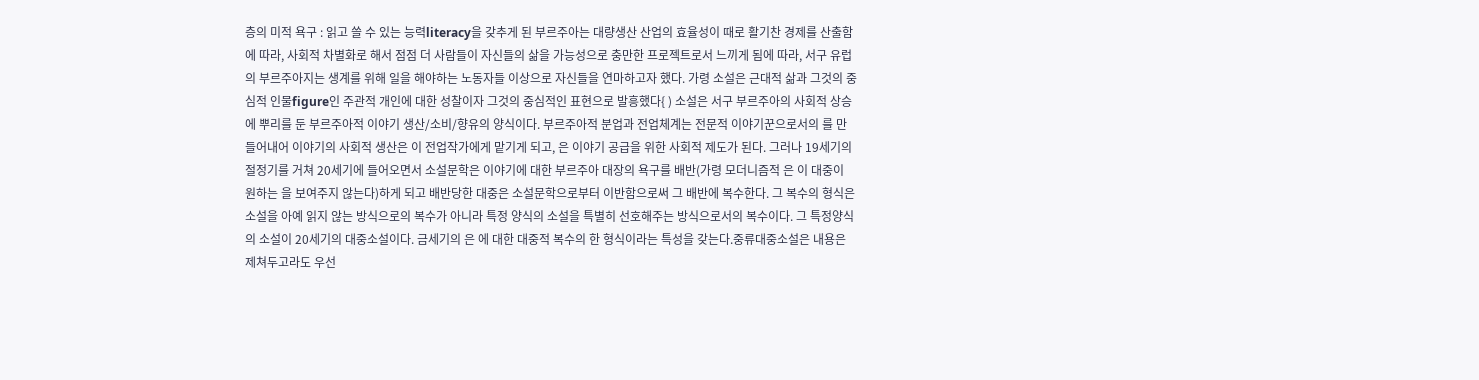층의 미적 욕구 : 읽고 쓸 수 있는 능력literacy을 갖추게 된 부르주아는 대량생산 산업의 효율성이 때로 활기찬 경제를 산출함에 따라, 사회적 차별화로 해서 점점 더 사람들이 자신들의 삶을 가능성으로 충만한 프로젝트로서 느끼게 됨에 따라, 서구 유럽의 부르주아지는 생계를 위해 일을 해야하는 노동자들 이상으로 자신들을 연마하고자 했다. 가령 소설은 근대적 삶과 그것의 중심적 인물figure인 주관적 개인에 대한 성찰이자 그것의 중심적인 표현으로 발흥했다{ ) 소설은 서구 부르주아의 사회적 상승에 뿌리를 둔 부르주아적 이야기 생산/소비/향유의 양식이다. 부르주아적 분업과 전업체계는 전문적 이야기꾼으로서의 를 만들어내어 이야기의 사회적 생산은 이 전업작가에게 맡기게 되고, 은 이야기 공급을 위한 사회적 제도가 된다. 그러나 19세기의 절정기를 거쳐 20세기에 들어오면서 소설문학은 이야기에 대한 부르주아 대장의 욕구를 배반(가령 모더니즘적 은 이 대중이 원하는 을 보여주지 않는다)하게 되고 배반당한 대중은 소설문학으로부터 이반함으로써 그 배반에 복수한다. 그 복수의 형식은 소설을 아예 읽지 않는 방식으로의 복수가 아니라 특정 양식의 소설을 특별히 선호해주는 방식으로서의 복수이다. 그 특정양식의 소설이 20세기의 대중소설이다. 금세기의 은 에 대한 대중적 복수의 한 형식이라는 특성을 갖는다.중류대중소설은 내용은 제쳐두고라도 우선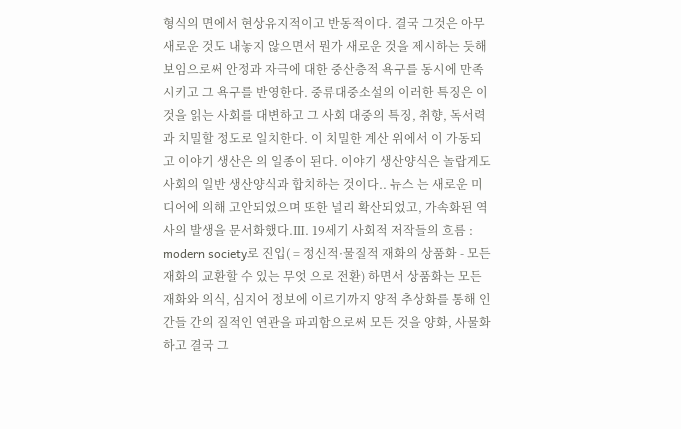형식의 면에서 현상유지적이고 반동적이다. 결국 그것은 아무 새로운 것도 내놓지 않으면서 뭔가 새로운 것을 제시하는 듯해 보임으로써 안정과 자극에 대한 중산층적 욕구를 동시에 만족시키고 그 욕구를 반영한다. 중류대중소설의 이러한 특징은 이것을 읽는 사회를 대변하고 그 사회 대중의 특징, 취향, 독서력과 치밀할 정도로 일치한다. 이 치밀한 계산 위에서 이 가동되고 이야기 생산은 의 일종이 된다. 이야기 생산양식은 놀랍게도 사회의 일반 생산양식과 합치하는 것이다.. 뉴스 는 새로운 미디어에 의해 고안되었으며 또한 널리 확산되었고, 가속화된 역사의 발생을 문서화했다.Ⅲ. 19세기 사회적 저작들의 흐름 : modern society로 진입( = 정신적·물질적 재화의 상품화 - 모든 재화의 교환할 수 있는 무엇 으로 전환) 하면서 상품화는 모든 재화와 의식, 심지어 정보에 이르기까지 양적 추상화를 통해 인간들 간의 질적인 연관을 파괴함으로써 모든 것을 양화, 사물화하고 결국 그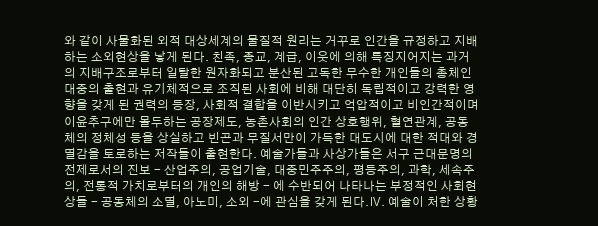와 같이 사물화된 외적 대상세계의 물질적 원리는 거꾸로 인간을 규정하고 지배하는 소외현상을 낳게 된다. 친족, 종교, 계급, 이웃에 의해 특징지어지는 과거의 지배구조로부터 일탈한 원자화되고 분산된 고독한 무수한 개인들의 총체인 대중의 출현과 유기체적으로 조직된 사회에 비해 대단히 독립적이고 강력한 영향을 갖게 된 권력의 등장, 사회적 결합을 이반시키고 억압적이고 비인간적이며 이윤추구에만 몰두하는 공장제도, 농촌사회의 인간 상호행위, 혈연관계, 공동체의 정체성 등을 상실하고 빈곤과 무질서만이 가득한 대도시에 대한 적대와 경멸감을 토로하는 저작들이 출현한다. 예술가들과 사상가들은 서구 근대문명의 전제로서의 진보 - 산업주의, 공업기술, 대중민주주의, 평등주의, 과학, 세속주의, 전통적 가치로부터의 개인의 해방 - 에 수반되어 나타나는 부정적인 사회현상들 - 공동체의 소멸, 아노미, 소외 -에 관심을 갖게 된다.Ⅳ. 예술이 처한 상황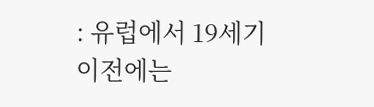: 유럽에서 19세기 이전에는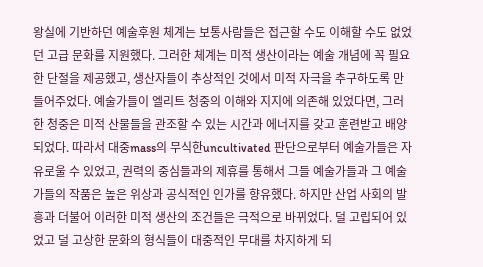왕실에 기반하던 예술후원 체계는 보통사람들은 접근할 수도 이해할 수도 없었던 고급 문화를 지원했다. 그러한 체계는 미적 생산이라는 예술 개념에 꼭 필요한 단절을 제공했고, 생산자들이 추상적인 것에서 미적 자극을 추구하도록 만들어주었다. 예술가들이 엘리트 청중의 이해와 지지에 의존해 있었다면, 그러한 청중은 미적 산물들을 관조할 수 있는 시간과 에너지를 갖고 훈련받고 배양되었다. 따라서 대중mass의 무식한uncultivated 판단으로부터 예술가들은 자유로울 수 있었고, 권력의 중심들과의 제휴를 통해서 그들 예술가들과 그 예술가들의 작품은 높은 위상과 공식적인 인가를 향유했다. 하지만 산업 사회의 발흥과 더불어 이러한 미적 생산의 조건들은 극적으로 바뀌었다. 덜 고립되어 있었고 덜 고상한 문화의 형식들이 대중적인 무대를 차지하게 되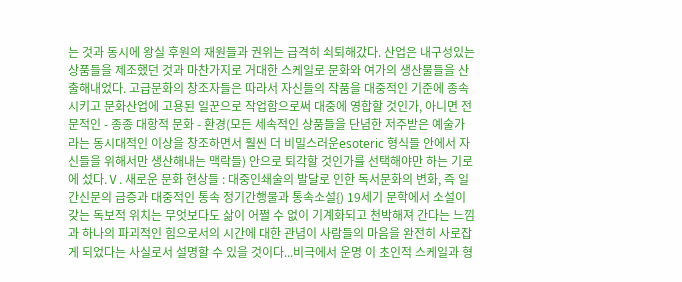는 것과 동시에 왕실 후원의 재원들과 권위는 급격히 쇠퇴해갔다. 산업은 내구성있는 상품들을 제조했던 것과 마찬가지로 거대한 스케일로 문화와 여가의 생산물들을 산출해내었다. 고급문화의 창조자들은 따라서 자신들의 작품을 대중적인 기준에 종속시키고 문화산업에 고용된 일꾼으로 작업함으로써 대중에 영합할 것인가, 아니면 전문적인 - 종종 대항적 문화 - 환경(모든 세속적인 상품들을 단념한 저주받은 예술가 라는 동시대적인 이상을 창조하면서 훨씬 더 비밀스러운esoteric 형식들 안에서 자신들을 위해서만 생산해내는 맥락들) 안으로 퇴각할 것인가를 선택해야만 하는 기로에 섰다.Ⅴ. 새로운 문화 현상들 : 대중인쇄술의 발달로 인한 독서문화의 변화, 즉 일간신문의 급증과 대중적인 통속 정기간행물과 통속소설{) 19세기 문학에서 소설이 갖는 독보적 위치는 무엇보다도 삶이 어쩔 수 없이 기계화되고 천박해져 간다는 느낌과 하나의 파괴적인 힘으로서의 시간에 대한 관념이 사람들의 마음을 완전히 사로잡게 되었다는 사실로서 설명할 수 있을 것이다...비극에서 운명 이 초인적 스케일과 형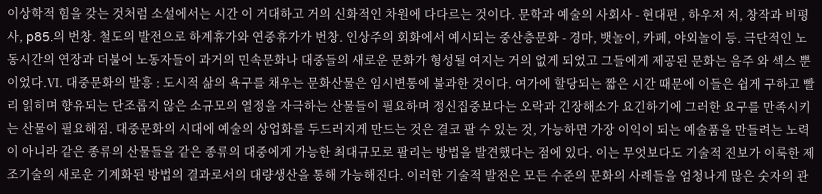이상학적 힘을 갖는 것처럼 소설에서는 시간 이 거대하고 거의 신화적인 차원에 다다르는 것이다. 문학과 예술의 사회사 - 현대편 , 하우저 저, 창작과 비평사, p85.의 번창. 철도의 발전으로 하계휴가와 연중휴가가 번창. 인상주의 회화에서 예시되는 중산층문화 - 경마, 뱃놀이, 카페, 야외놀이 등. 극단적인 노동시간의 연장과 더불어 노동자들이 과거의 민속문화나 대중들의 새로운 문화가 형성될 여지는 거의 없게 되었고 그들에게 제공된 문화는 음주 와 섹스 뿐이었다.Ⅵ. 대중문화의 발흥 : 도시적 삶의 욕구를 채우는 문화산물은 임시변통에 불과한 것이다. 여가에 할당되는 짧은 시간 때문에 이들은 쉽게 구하고 빨리 읽히며 향유되는 단조롭지 않은 소규모의 열정을 자극하는 산물들이 필요하며 정신집중보다는 오락과 긴장해소가 요긴하기에 그러한 요구를 만족시키는 산물이 필요해짐. 대중문화의 시대에 예술의 상업화를 두드러지게 만드는 것은 결코 팔 수 있는 것, 가능하면 가장 이익이 되는 예술품을 만들려는 노력이 아니라 같은 종류의 산물들을 같은 종류의 대중에게 가능한 최대규모로 팔리는 방법을 발견했다는 점에 있다. 이는 무엇보다도 기술적 진보가 이룩한 제조기술의 새로운 기계화된 방법의 결과로서의 대량생산을 통해 가능해진다. 이러한 기술적 발전은 모든 수준의 문화의 사례들을 엄청나게 많은 숫자의 관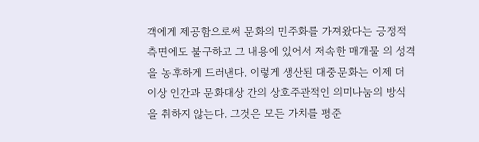객에게 제공함으로써 문화의 민주화를 가져왔다는 긍정적 측면에도 불구하고 그 내용에 있어서 저속한 매개물 의 성격을 농후하게 드러낸다. 이렇게 생산된 대중문화는 이제 더 이상 인간과 문화대상 간의 상호주관적인 의미나눔의 방식을 취하지 않는다. 그것은 모든 가치를 평준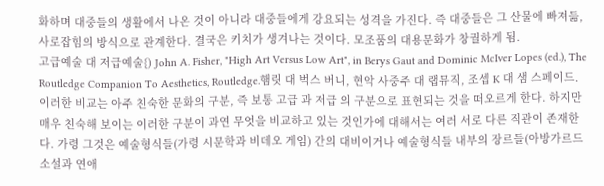화하며 대중들의 생활에서 나온 것이 아니라 대중들에게 강요되는 성격을 가진다. 즉 대중들은 그 산물에 빠져듦, 사로잡힘의 방식으로 관계한다. 결국은 키치가 생겨나는 것이다. 모조품의 대용문화가 창궐하게 됨.
고급예술 대 저급예술{) John A. Fisher, "High Art Versus Low Art", in Berys Gaut and Dominic McIver Lopes (ed.), The Routledge Companion To Aesthetics, Routledge.햄릿 대 벅스 버니, 현악 사중주 대 랩뮤직, 조셉 K 대 샘 스페이드. 이러한 비교는 아주 친숙한 문화의 구분, 즉 보통 고급 과 저급 의 구분으로 표현되는 것을 떠오르게 한다. 하지만 매우 친숙해 보이는 이러한 구분이 과연 무엇을 비교하고 있는 것인가에 대해서는 여러 서로 다른 직관이 존재한다. 가령 그것은 예술형식들(가령 시문학과 비데오 게임) 간의 대비이거나 예술형식들 내부의 장르들(아방가르드 소설과 연애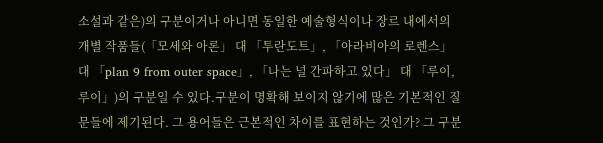소설과 같은)의 구분이거나 아니면 동일한 예술형식이나 장르 내에서의 개별 작품들(「모세와 아론」 대 「투란도트」, 「아라비아의 로렌스」 대 「plan 9 from outer space」, 「나는 널 간파하고 있다」 대 「루이,루이」)의 구분일 수 있다.구분이 명확해 보이지 않기에 많은 기본적인 질문들에 제기된다. 그 용어들은 근본적인 차이를 표현하는 것인가? 그 구분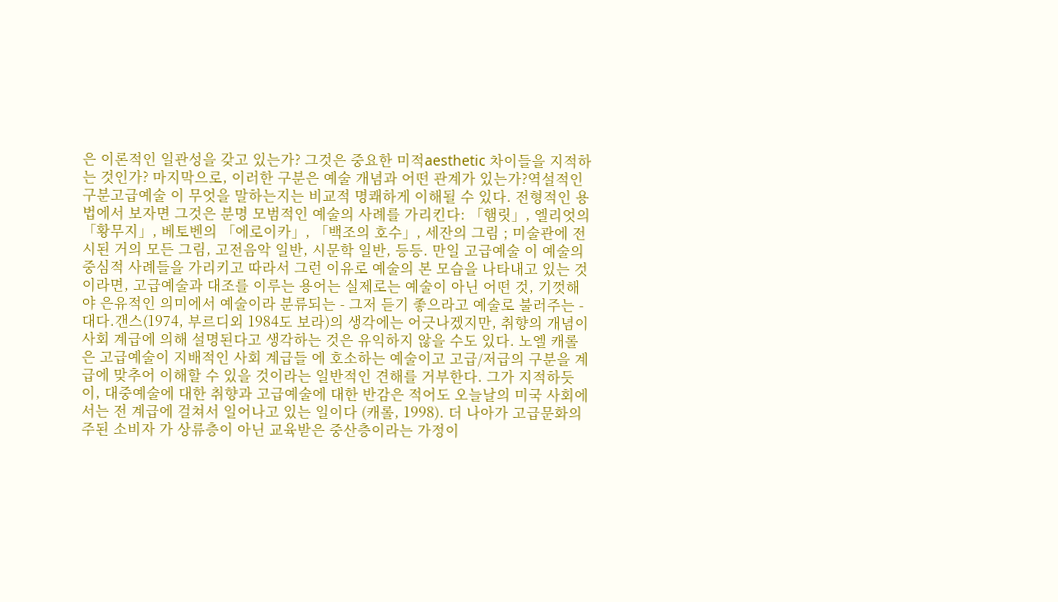은 이론적인 일관성을 갖고 있는가? 그것은 중요한 미적aesthetic 차이들을 지적하는 것인가? 마지막으로, 이러한 구분은 예술 개념과 어떤 관계가 있는가?역설적인 구분고급예술 이 무엇을 말하는지는 비교적 명쾌하게 이해될 수 있다. 전형적인 용법에서 보자면 그것은 분명 모범적인 예술의 사례를 가리킨다: 「햄릿」, 엘리엇의 「황무지」, 베토벤의 「에로이카」, 「백조의 호수」, 세잔의 그림 ; 미술관에 전시된 거의 모든 그림, 고전음악 일반, 시문학 일반, 등등. 만일 고급예술 이 예술의 중심적 사례들을 가리키고 따라서 그런 이유로 예술의 본 모습을 나타내고 있는 것이라면, 고급예술과 대조를 이루는 용어는 실제로는 예술이 아닌 어떤 것, 기껏해야 은유적인 의미에서 예술이라 분류되는 - 그저 듣기 좋으라고 예술로 불러주는 - 대다.갠스(1974, 부르디외 1984도 보라)의 생각에는 어긋나겠지만, 취향의 개념이 사회 계급에 의해 설명된다고 생각하는 것은 유익하지 않을 수도 있다. 노엘 캐롤은 고급예술이 지배적인 사회 계급들 에 호소하는 예술이고 고급/저급의 구분을 계급에 맞추어 이해할 수 있을 것이라는 일반적인 견해를 거부한다. 그가 지적하듯이, 대중예술에 대한 취향과 고급예술에 대한 반감은 적어도 오늘날의 미국 사회에서는 전 계급에 걸쳐서 일어나고 있는 일이다 (캐롤, 1998). 더 나아가 고급문화의 주된 소비자 가 상류층이 아닌 교육받은 중산층이라는 가정이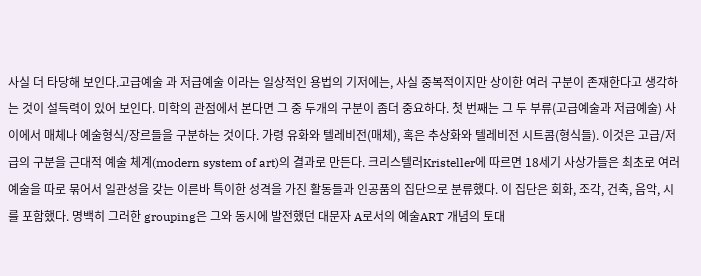사실 더 타당해 보인다.고급예술 과 저급예술 이라는 일상적인 용법의 기저에는, 사실 중복적이지만 상이한 여러 구분이 존재한다고 생각하는 것이 설득력이 있어 보인다. 미학의 관점에서 본다면 그 중 두개의 구분이 좀더 중요하다. 첫 번째는 그 두 부류(고급예술과 저급예술) 사이에서 매체나 예술형식/장르들을 구분하는 것이다. 가령 유화와 텔레비전(매체), 혹은 추상화와 텔레비전 시트콤(형식들). 이것은 고급/저급의 구분을 근대적 예술 체계(modern system of art)의 결과로 만든다. 크리스텔러Kristeller에 따르면 18세기 사상가들은 최초로 여러 예술을 따로 묶어서 일관성을 갖는 이른바 특이한 성격을 가진 활동들과 인공품의 집단으로 분류했다. 이 집단은 회화, 조각, 건축, 음악, 시를 포함했다. 명백히 그러한 grouping은 그와 동시에 발전했던 대문자 A로서의 예술ART 개념의 토대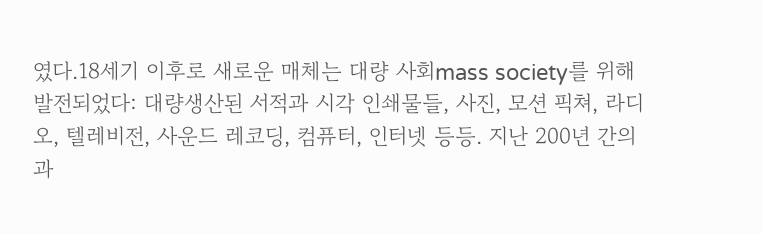였다.18세기 이후로 새로운 매체는 대량 사회mass society를 위해 발전되었다: 대량생산된 서적과 시각 인쇄물들, 사진, 모션 픽쳐, 라디오, 텔레비전, 사운드 레코딩, 컴퓨터, 인터넷 등등. 지난 200년 간의 과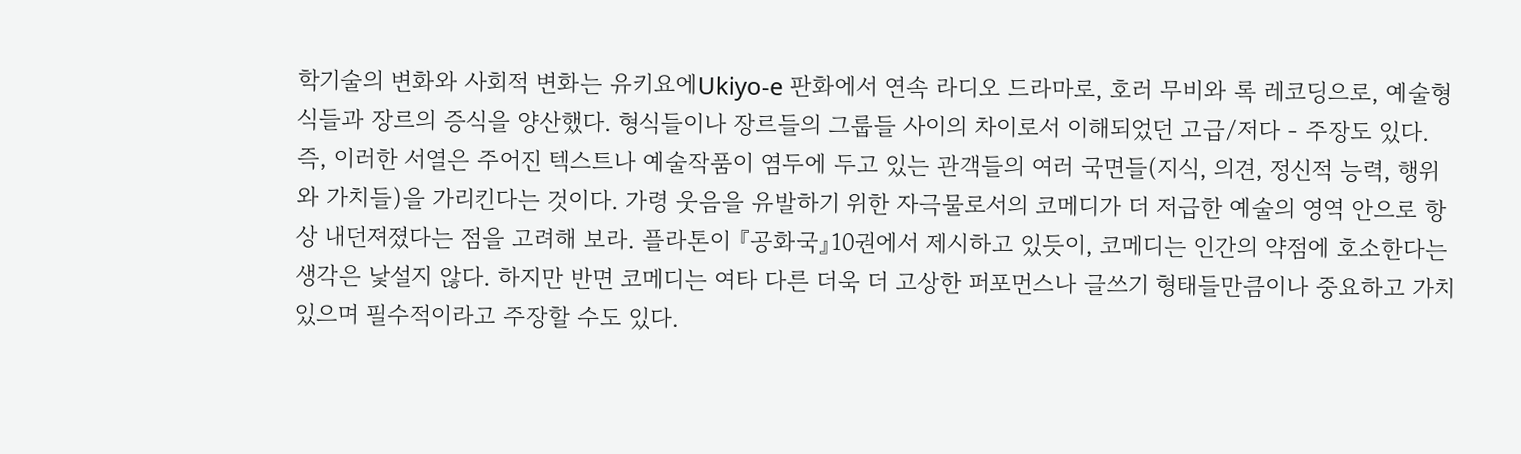학기술의 변화와 사회적 변화는 유키요에Ukiyo-e 판화에서 연속 라디오 드라마로, 호러 무비와 록 레코딩으로, 예술형식들과 장르의 증식을 양산했다. 형식들이나 장르들의 그룹들 사이의 차이로서 이해되었던 고급/저다 - 주장도 있다. 즉, 이러한 서열은 주어진 텍스트나 예술작품이 염두에 두고 있는 관객들의 여러 국면들(지식, 의견, 정신적 능력, 행위와 가치들)을 가리킨다는 것이다. 가령 웃음을 유발하기 위한 자극물로서의 코메디가 더 저급한 예술의 영역 안으로 항상 내던져졌다는 점을 고려해 보라. 플라톤이 『공화국』10권에서 제시하고 있듯이, 코메디는 인간의 약점에 호소한다는 생각은 낯설지 않다. 하지만 반면 코메디는 여타 다른 더욱 더 고상한 퍼포먼스나 글쓰기 형태들만큼이나 중요하고 가치 있으며 필수적이라고 주장할 수도 있다.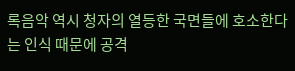록음악 역시 청자의 열등한 국면들에 호소한다는 인식 때문에 공격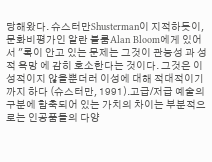당해왔다. 슈스터만Shusterman이 지적하듯이, 문화비평가인 알란 블룸Alan Bloom에게 있어서 "록이 안고 있는 문제는 그것이 관능성 과 성적 욕망 에 감히 호소한다는 것이다. 그것은 이성적이지 않을뿐더러 이성에 대해 적대적이기까지 하다 (슈스터만, 1991).고급/저급 예술의 구분에 함축되어 있는 가치의 차이는 부분적으로는 인공품들의 다양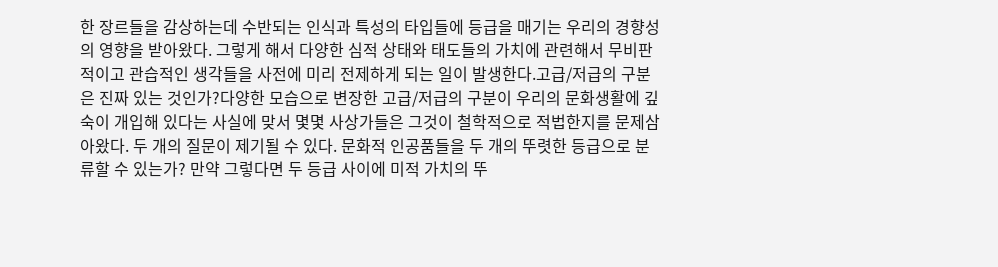한 장르들을 감상하는데 수반되는 인식과 특성의 타입들에 등급을 매기는 우리의 경향성의 영향을 받아왔다. 그렇게 해서 다양한 심적 상태와 태도들의 가치에 관련해서 무비판적이고 관습적인 생각들을 사전에 미리 전제하게 되는 일이 발생한다.고급/저급의 구분은 진짜 있는 것인가?다양한 모습으로 변장한 고급/저급의 구분이 우리의 문화생활에 깊숙이 개입해 있다는 사실에 맞서 몇몇 사상가들은 그것이 철학적으로 적법한지를 문제삼아왔다. 두 개의 질문이 제기될 수 있다. 문화적 인공품들을 두 개의 뚜렷한 등급으로 분류할 수 있는가? 만약 그렇다면 두 등급 사이에 미적 가치의 뚜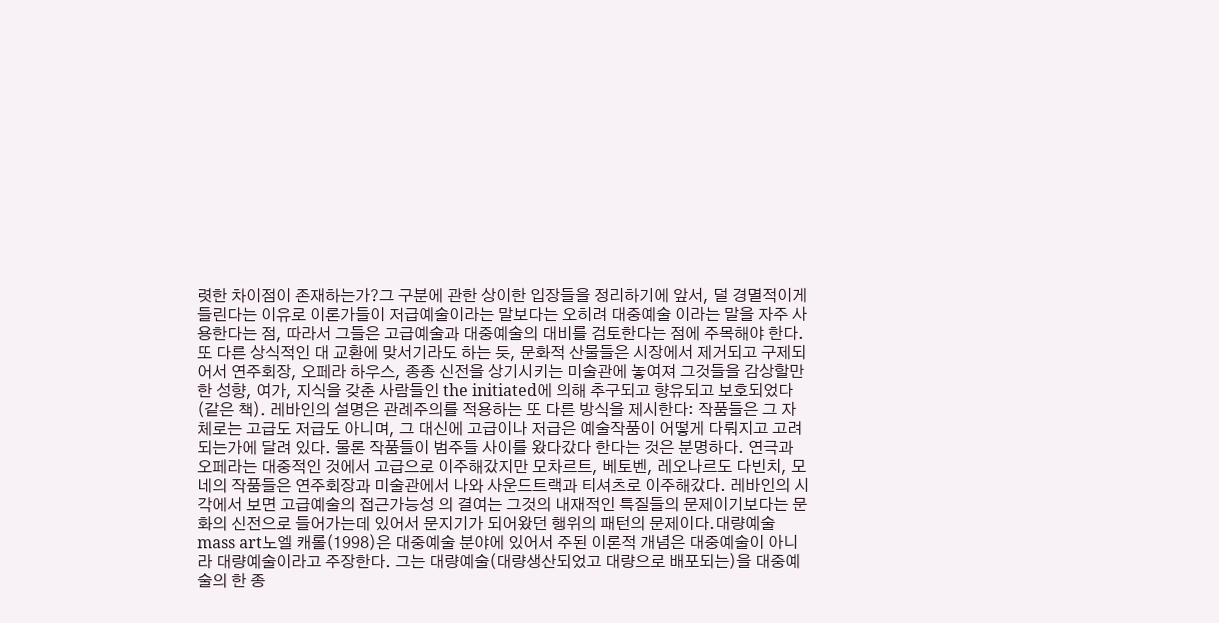렷한 차이점이 존재하는가?그 구분에 관한 상이한 입장들을 정리하기에 앞서, 덜 경멸적이게 들린다는 이유로 이론가들이 저급예술이라는 말보다는 오히려 대중예술 이라는 말을 자주 사용한다는 점, 따라서 그들은 고급예술과 대중예술의 대비를 검토한다는 점에 주목해야 한다. 또 다른 상식적인 대 교환에 맞서기라도 하는 듯, 문화적 산물들은 시장에서 제거되고 구제되어서 연주회장, 오페라 하우스, 종종 신전을 상기시키는 미술관에 놓여져 그것들을 감상할만한 성향, 여가, 지식을 갖춘 사람들인 the initiated에 의해 추구되고 향유되고 보호되었다 (같은 책). 레바인의 설명은 관례주의를 적용하는 또 다른 방식을 제시한다: 작품들은 그 자체로는 고급도 저급도 아니며, 그 대신에 고급이나 저급은 예술작품이 어떻게 다뤄지고 고려되는가에 달려 있다. 물론 작품들이 범주들 사이를 왔다갔다 한다는 것은 분명하다. 연극과 오페라는 대중적인 것에서 고급으로 이주해갔지만 모차르트, 베토벤, 레오나르도 다빈치, 모네의 작품들은 연주회장과 미술관에서 나와 사운드트랙과 티셔츠로 이주해갔다. 레바인의 시각에서 보면 고급예술의 접근가능성 의 결여는 그것의 내재적인 특질들의 문제이기보다는 문화의 신전으로 들어가는데 있어서 문지기가 되어왔던 행위의 패턴의 문제이다.대량예술 mass art노엘 캐롤(1998)은 대중예술 분야에 있어서 주된 이론적 개념은 대중예술이 아니라 대량예술이라고 주장한다. 그는 대량예술(대량생산되었고 대량으로 배포되는)을 대중예술의 한 종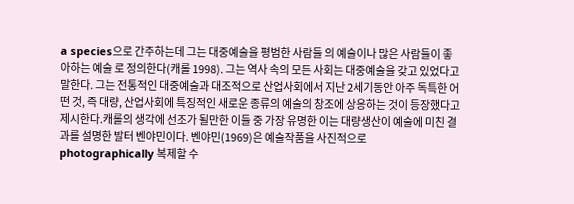a species으로 간주하는데 그는 대중예술을 평범한 사람들 의 예술이나 많은 사람들이 좋아하는 예술 로 정의한다(캐롤 1998). 그는 역사 속의 모든 사회는 대중예술을 갖고 있었다고 말한다. 그는 전통적인 대중예술과 대조적으로 산업사회에서 지난 2세기동안 아주 독특한 어떤 것, 즉 대량, 산업사회에 특징적인 새로운 종류의 예술의 창조에 상응하는 것이 등장했다고 제시한다.캐롤의 생각에 선조가 될만한 이들 중 가장 유명한 이는 대량생산이 예술에 미친 결과를 설명한 발터 벤야민이다. 벤야민(1969)은 예술작품을 사진적으로photographically 복제할 수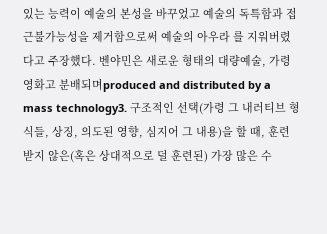있는 능력이 예술의 본성을 바꾸었고 예술의 독특함과 접근불가능성을 제거함으로써 예술의 아우라 를 지워버렸다고 주장했다. 벤야민은 새로운 형태의 대량예술, 가령 영화고 분배되며produced and distributed by a mass technology3. 구조적인 선택(가령 그 내러티브 형식들, 상징, 의도된 영향, 심지어 그 내용)을 할 때, 훈련받지 않은(혹은 상대적으로 덜 훈련된) 가장 많은 수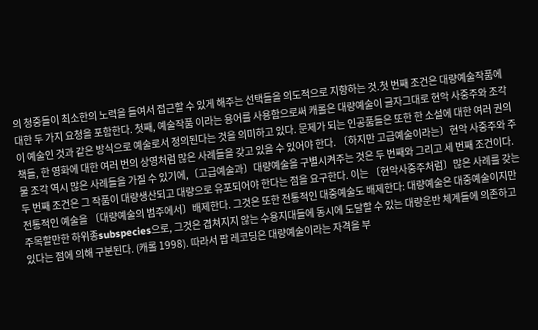의 청중들이 최소한의 노력을 들여서 접근할 수 있게 해주는 선택들을 의도적으로 지향하는 것.첫 번째 조건은 대량예술작품에 대한 두 가지 요청을 포함한다. 첫째, 예술작품 이라는 용어를 사용함으로써 캐롤은 대량예술이 글자그대로 현악 사중주와 조각이 예술인 것과 같은 방식으로 예술로서 정의된다는 것을 의미하고 있다. 문제가 되는 인공품들은 또한 한 소설에 대한 여러 권의 책들, 한 영화에 대한 여러 번의 상영처럼 많은 사례들을 갖고 있을 수 있어야 한다. 〔하지만 고급예술이라는〕현악 사중주와 주물 조각 역시 많은 사례들을 가질 수 있기에,〔고급예술과〕대량예술을 구별시켜주는 것은 두 번째와 그리고 세 번째 조건이다.두 번째 조건은 그 작품이 대량생산되고 대량으로 유포되어야 한다는 점을 요구한다. 이는 〔현악사중주처럼〕많은 사례를 갖는 전통적인 예술을 〔대량예술의 범주에서〕배제한다. 그것은 또한 전통적인 대중예술도 배제한다: 대량예술은 대중예술이지만 주목할만한 하위종subspecies으로, 그것은 겹쳐지지 않는 수용지대들에 동시에 도달할 수 있는 대량운반 체계들에 의존하고 있다는 점에 의해 구분된다. (캐롤 1998). 따라서 팝 레코딩은 대량예술이라는 자격을 부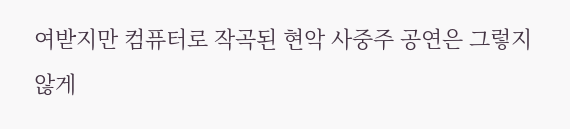여받지만 컴퓨터로 작곡된 현악 사중주 공연은 그렇지 않게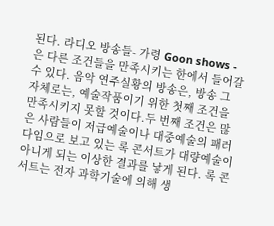된다. 라디오 방송들- 가령 Goon shows - 은 다른 조건들을 만족시키는 한에서 들어갈 수 있다. 음악 연주실황의 방송은, 방송 그 자체로는, 예술작품이기 위한 첫째 조건을 만족시키지 못할 것이다.두 번째 조건은 많은 사람들이 저급예술이나 대중예술의 패러다임으로 보고 있는 록 콘서트가 대량예술이 아니게 되는 이상한 결과를 낳게 된다. 록 콘서트는 전자 과학기술에 의해 생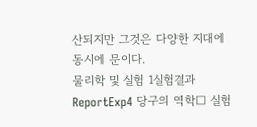산되지만 그것은 다양한 지대에 동시에 문이다.
물리학 및 실험 1실험결과 ReportExp4 당구의 역학□ 실험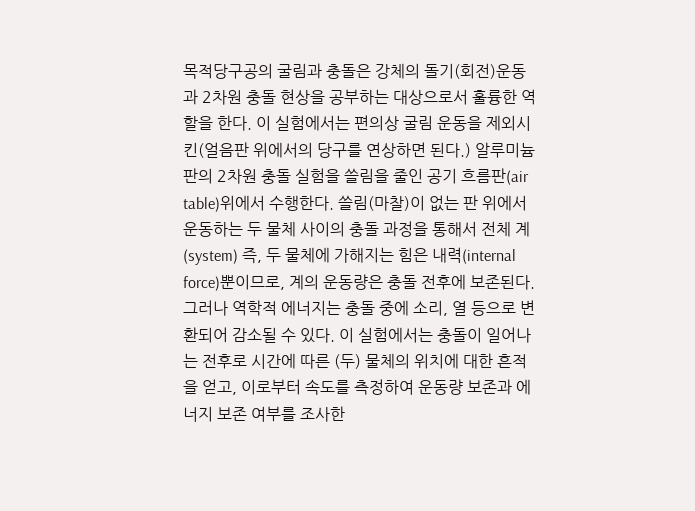목적당구공의 굴림과 충돌은 강체의 돌기(회전)운동과 2차원 충돌 현상을 공부하는 대상으로서 훌륭한 역할을 한다. 이 실험에서는 편의상 굴림 운동을 제외시킨(얼음판 위에서의 당구를 연상하면 된다.) 알루미늄 판의 2차원 충돌 실험을 쓸림을 줄인 공기 흐름판(air table)위에서 수행한다. 쓸림(마찰)이 없는 판 위에서 운동하는 두 물체 사이의 충돌 과정을 통해서 전체 계(system) 즉, 두 물체에 가해지는 힘은 내력(internal force)뿐이므로, 계의 운동량은 충돌 전후에 보존된다. 그러나 역학적 에너지는 충돌 중에 소리, 열 등으로 변환되어 감소될 수 있다. 이 실험에서는 충돌이 일어나는 전후로 시간에 따른 (두) 물체의 위치에 대한 흔적을 얻고, 이로부터 속도를 측정하여 운동량 보존과 에너지 보존 여부를 조사한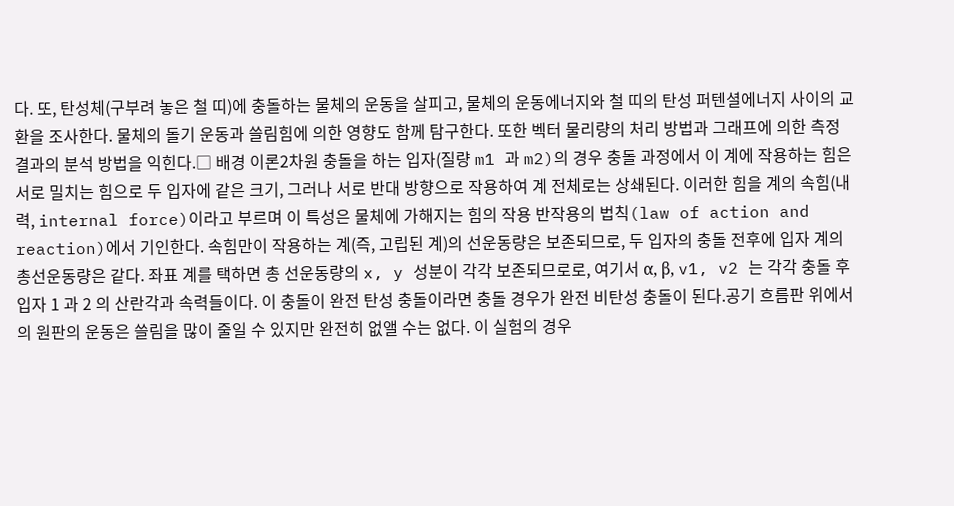다. 또, 탄성체(구부려 놓은 철 띠)에 충돌하는 물체의 운동을 살피고, 물체의 운동에너지와 철 띠의 탄성 퍼텐셜에너지 사이의 교환을 조사한다. 물체의 돌기 운동과 쓸림힘에 의한 영향도 함께 탐구한다. 또한 벡터 물리량의 처리 방법과 그래프에 의한 측정 결과의 분석 방법을 익힌다.□ 배경 이론2차원 충돌을 하는 입자(질량 m1 과 m2)의 경우 충돌 과정에서 이 계에 작용하는 힘은 서로 밀치는 힘으로 두 입자에 같은 크기, 그러나 서로 반대 방향으로 작용하여 계 전체로는 상쇄된다. 이러한 힘을 계의 속힘(내력, internal force)이라고 부르며 이 특성은 물체에 가해지는 힘의 작용 반작용의 법칙(law of action and reaction)에서 기인한다. 속힘만이 작용하는 계(즉, 고립된 계)의 선운동량은 보존되므로, 두 입자의 충돌 전후에 입자 계의 총선운동량은 같다. 좌표 계를 택하면 총 선운동량의 x, y 성분이 각각 보존되므로로, 여기서 α, β, v1, v2 는 각각 충돌 후 입자 1 과 2 의 산란각과 속력들이다. 이 충돌이 완전 탄성 충돌이라면 충돌 경우가 완전 비탄성 충돌이 된다.공기 흐름판 위에서의 원판의 운동은 쓸림을 많이 줄일 수 있지만 완전히 없앨 수는 없다. 이 실험의 경우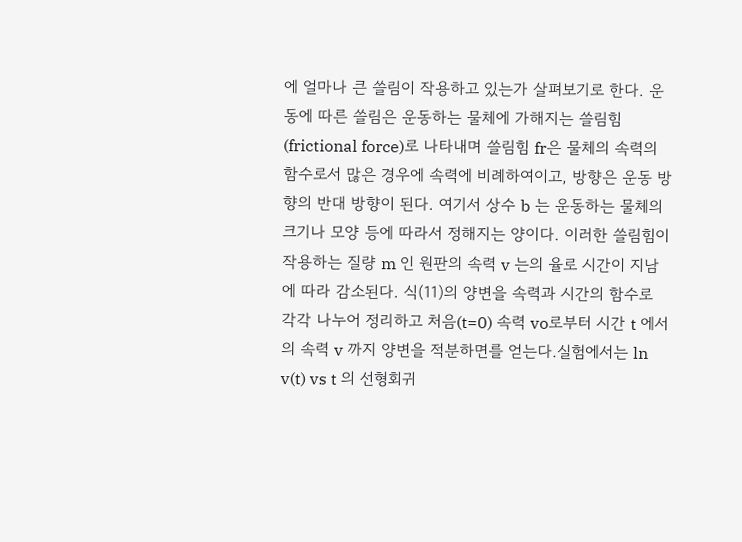에 얼마나 큰 쓸림이 작용하고 있는가 살펴보기로 한다. 운동에 따른 쓸림은 운동하는 물체에 가해지는 쓸림힘(frictional force)로 나타내며 쓸림힘 fr은 물체의 속력의 함수로서 많은 경우에 속력에 비례하여이고, 방향은 운동 방향의 반대 방향이 된다. 여기서 상수 b 는 운동하는 물체의 크기나 모양 등에 따라서 정해지는 양이다. 이러한 쓸림힘이 작용하는 질량 m 인 원판의 속력 v 는의 율로 시간이 지남에 따라 감소된다. 식(11)의 양변을 속력과 시간의 함수로 각각 나누어 정리하고 처음(t=0) 속력 vo로부터 시간 t 에서의 속력 v 까지 양변을 적분하면를 얻는다.실험에서는 ln v(t) vs t 의 선형회귀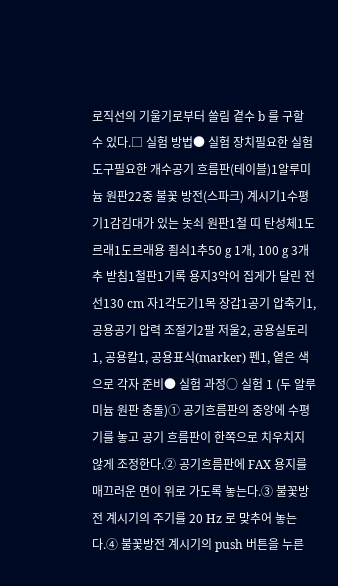로직선의 기울기로부터 쓸림 곁수 b 를 구할 수 있다.□ 실험 방법● 실험 장치필요한 실험 도구필요한 개수공기 흐름판(테이블)1알루미늄 원판22중 불꽃 방전(스파크) 계시기1수평기1감김대가 있는 놋쇠 원판1철 띠 탄성체1도르래1도르래용 죔쇠1추50 g 1개, 100 g 3개추 받침1철판1기록 용지3악어 집게가 달린 전선130 cm 자1각도기1목 장갑1공기 압축기1, 공용공기 압력 조절기2팔 저울2, 공용실토리1, 공용칼1, 공용표식(marker) 펜1, 옅은 색으로 각자 준비● 실험 과정○ 실험 1 (두 알루미늄 원판 충돌)① 공기흐름판의 중앙에 수평기를 놓고 공기 흐름판이 한쪽으로 치우치지 않게 조정한다.② 공기흐름판에 FAX 용지를 매끄러운 면이 위로 가도록 놓는다.③ 불꽃방전 계시기의 주기를 20 Hz 로 맞추어 놓는다.④ 불꽃방전 계시기의 push 버튼을 누른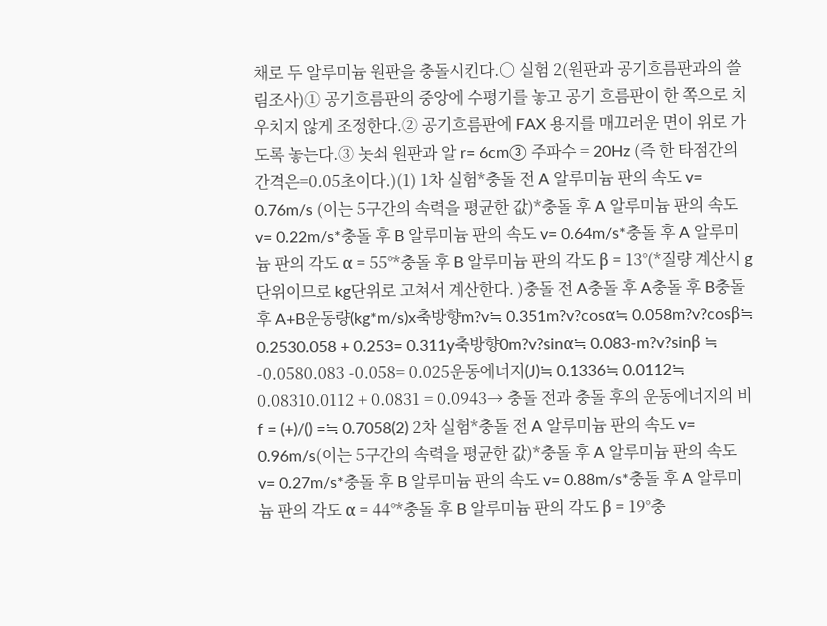채로 두 알루미늄 원판을 충돌시킨다.○ 실험 2(원판과 공기흐름판과의 쓸림조사)① 공기흐름판의 중앙에 수평기를 놓고 공기 흐름판이 한 쪽으로 치우치지 않게 조정한다.② 공기흐름판에 FAX 용지를 매끄러운 면이 위로 가도록 놓는다.③ 놋쇠 원판과 알 r= 6cm③ 주파수 = 20Hz (즉 한 타점간의 간격은=0.05초이다.)(1) 1차 실험*충돌 전 A 알루미늄 판의 속도 v= 0.76m/s (이는 5구간의 속력을 평균한 값)*충돌 후 A 알루미늄 판의 속도 v= 0.22m/s*충돌 후 B 알루미늄 판의 속도 v= 0.64m/s*충돌 후 A 알루미늄 판의 각도 α = 55°*충돌 후 B 알루미늄 판의 각도 β = 13°(*질량 계산시 g단위이므로 kg단위로 고쳐서 계산한다. )충돌 전 A충돌 후 A충돌 후 B충돌 후 A+B운동량(kg*m/s)x축방향m?v≒ 0.351m?v?cosα≒ 0.058m?v?cosβ≒ 0.2530.058 + 0.253= 0.311y축방향0m?v?sinα≒ 0.083-m?v?sinβ ≒ -0.0580.083 -0.058= 0.025운동에너지(J)≒ 0.1336≒ 0.0112≒ 0.08310.0112 + 0.0831 = 0.0943→ 충돌 전과 충돌 후의 운동에너지의 비f = (+)/() =≒ 0.7058(2) 2차 실험*충돌 전 A 알루미늄 판의 속도 v= 0.96m/s(이는 5구간의 속력을 평균한 값)*충돌 후 A 알루미늄 판의 속도 v= 0.27m/s*충돌 후 B 알루미늄 판의 속도 v= 0.88m/s*충돌 후 A 알루미늄 판의 각도 α = 44°*충돌 후 B 알루미늄 판의 각도 β = 19°충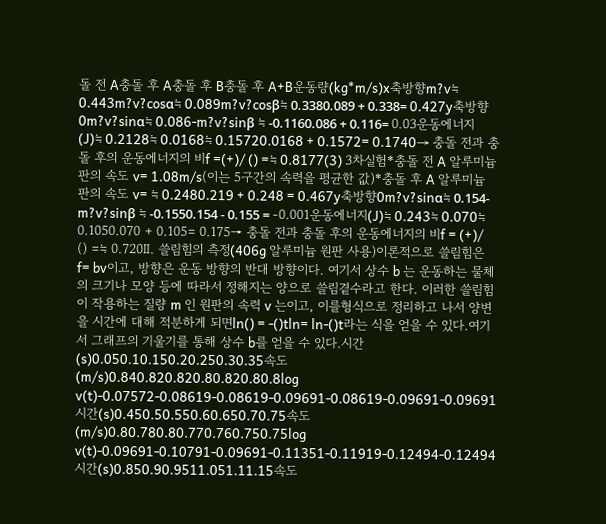돌 전 A충돌 후 A충돌 후 B충돌 후 A+B운동량(kg*m/s)x축방향m?v≒ 0.443m?v?cosα≒ 0.089m?v?cosβ≒ 0.3380.089 + 0.338= 0.427y축방향0m?v?sinα≒ 0.086-m?v?sinβ ≒ -0.1160.086 + 0.116= 0.03운동에너지(J)≒ 0.2128≒ 0.0168≒ 0.15720.0168 + 0.1572= 0.1740→ 충돌 전과 충돌 후의 운동에너지의 비f =(+)/ () =≒ 0.8177(3) 3차실험*충돌 전 A 알루미늄 판의 속도 v= 1.08m/s(이는 5구간의 속력을 평균한 값)*충돌 후 A 알루미늄 판의 속도 v= ≒ 0.2480.219 + 0.248 = 0.467y축방향0m?v?sinα≒ 0.154-m?v?sinβ ≒ -0.1550.154 - 0.155 = -0.001운동에너지(J)≒ 0.243≒ 0.070≒ 0.1050.070 + 0.105= 0.175→ 충돌 전과 충돌 후의 운동에너지의 비f = (+)/ () =≒ 0.720Ⅱ. 쓸림힘의 측정(406g 알루미늄 원판 사용)이론적으로 쓸림힘은 f= bv이고, 방향은 운동 방향의 반대 방향이다. 여기서 상수 b 는 운동하는 물체의 크기나 모양 등에 따라서 정해지는 양으로 쓸림곁수라고 한다. 이러한 쓸림힘이 작용하는 질량 m 인 원판의 속력 v 는이고, 이를형식으로 정리하고 나서 양변을 시간에 대해 적분하게 되면ln() = -()tln= ln-()t라는 식을 얻을 수 있다.여기서 그래프의 기울기를 통해 상수 b를 얻을 수 있다.시간(s)0.050.10.150.20.250.30.35속도(m/s)0.840.820.820.80.820.80.8log v(t)-0.07572-0.08619-0.08619-0.09691-0.08619-0.09691-0.09691시간(s)0.450.50.550.60.650.70.75속도(m/s)0.80.780.80.770.760.750.75log v(t)-0.09691-0.10791-0.09691-0.11351-0.11919-0.12494-0.12494시간(s)0.850.90.9511.051.11.15속도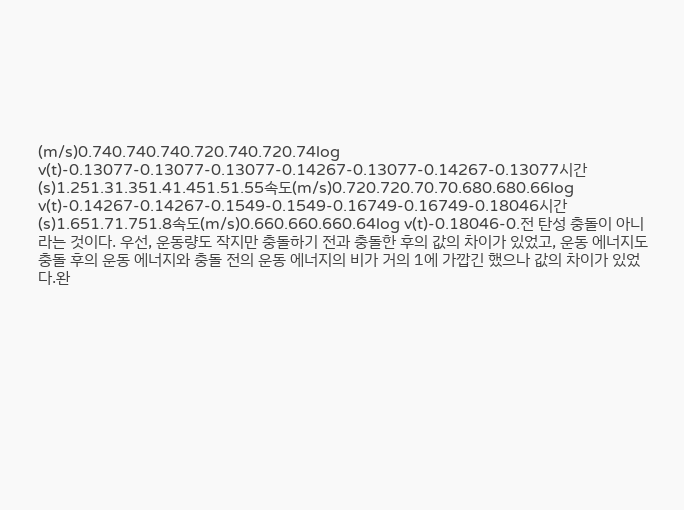(m/s)0.740.740.740.720.740.720.74log v(t)-0.13077-0.13077-0.13077-0.14267-0.13077-0.14267-0.13077시간(s)1.251.31.351.41.451.51.55속도(m/s)0.720.720.70.70.680.680.66log v(t)-0.14267-0.14267-0.1549-0.1549-0.16749-0.16749-0.18046시간(s)1.651.71.751.8속도(m/s)0.660.660.660.64log v(t)-0.18046-0.전 탄성 충돌이 아니라는 것이다. 우선, 운동량도 작지만 충돌하기 전과 충돌한 후의 값의 차이가 있었고, 운동 에너지도 충돌 후의 운동 에너지와 충돌 전의 운동 에너지의 비가 거의 1에 가깝긴 했으나 값의 차이가 있었다.완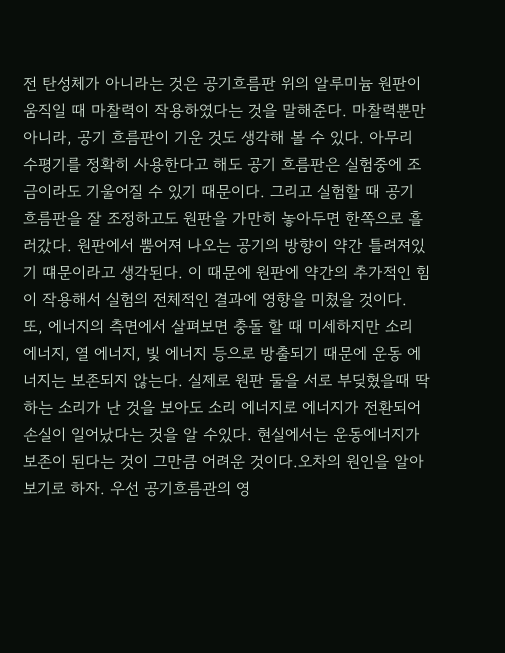전 탄성체가 아니라는 것은 공기흐름판 위의 알루미늄 원판이 움직일 때 마찰력이 작용하였다는 것을 말해준다. 마찰력뿐만 아니라, 공기 흐름판이 기운 것도 생각해 볼 수 있다. 아무리 수평기를 정확히 사용한다고 해도 공기 흐름판은 실험중에 조금이라도 기울어질 수 있기 때문이다. 그리고 실험할 때 공기 흐름판을 잘 조정하고도 원판을 가만히 놓아두면 한쪽으로 흘러갔다. 원판에서 뿜어져 나오는 공기의 방향이 약간 틀려져있기 떄문이라고 생각된다. 이 때문에 원판에 약간의 추가적인 힘이 작용해서 실험의 전체적인 결과에 영향을 미쳤을 것이다. 또, 에너지의 측면에서 살펴보면 충돌 할 때 미세하지만 소리 에너지, 열 에너지, 빛 에너지 등으로 방출되기 때문에 운동 에너지는 보존되지 않는다. 실제로 원판 둘을 서로 부딪혔을때 딱 하는 소리가 난 것을 보아도 소리 에너지로 에너지가 전환되어 손실이 일어났다는 것을 알 수있다. 현실에서는 운동에너지가 보존이 된다는 것이 그만큼 어려운 것이다.오차의 원인을 알아보기로 하자. 우선 공기흐름관의 영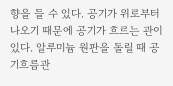향을 들 수 있다. 공기가 위로부터 나오기 때문에 공기가 흐르는 관이 있다. 알루미늄 원판을 돌릴 때 공기흐름관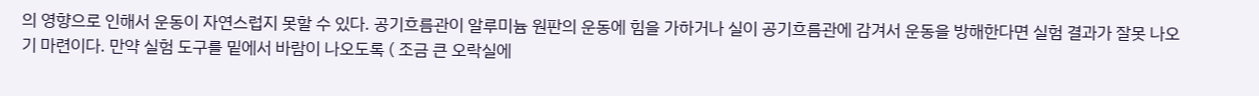의 영향으로 인해서 운동이 자연스럽지 못할 수 있다. 공기흐름관이 알루미늄 원판의 운동에 힘을 가하거나 실이 공기흐름관에 감겨서 운동을 방해한다면 실험 결과가 잘못 나오기 마련이다. 만약 실험 도구를 밑에서 바람이 나오도록 ( 조금 큰 오락실에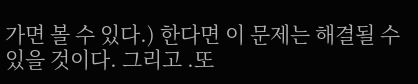가면 볼 수 있다.) 한다면 이 문제는 해결될 수 있을 것이다. 그리고 .또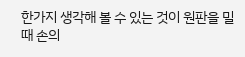한가지 생각해 볼 수 있는 것이 원판을 밀 때 손의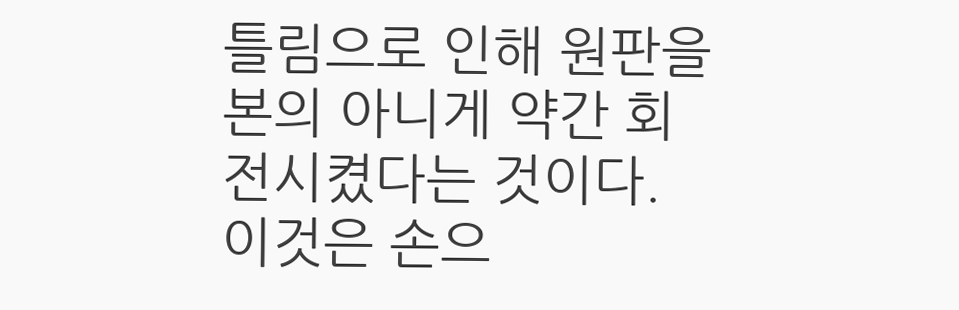틀림으로 인해 원판을 본의 아니게 약간 회전시켰다는 것이다. 이것은 손으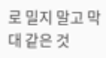로 밀지 말고 막대 같은 것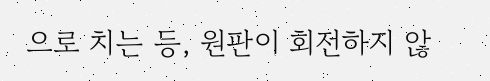으로 치는 등, 원판이 회전하지 않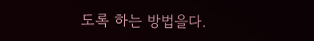도록 하는 방법을다.